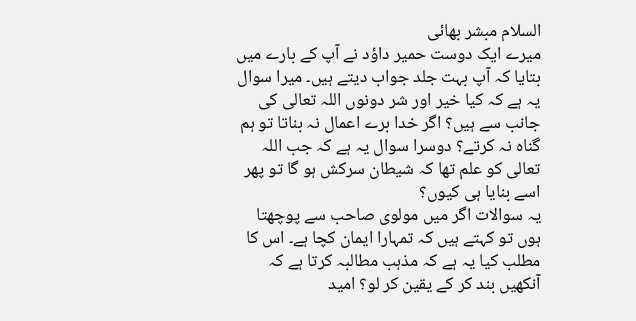السلام مبشر بھائی
میرے ایک دوست حمیر داؤد نے آپ کے بارے میں بتایا کہ آپ بہت جلد جواب دیتے ہیں۔ میرا سوال یہ ہے کہ کیا خیر اور شر دونوں اللہ تعالی کی جانب سے ہیں؟ اگر خدا برے اعمال نہ بناتا تو ہم گناہ نہ کرتے؟ دوسرا سوال یہ ہے کہ جب اللہ تعالی کو علم تھا کہ شیطان سرکش ہو گا تو پھر اسے بنایا ہی کیوں؟
یہ سوالات اگر میں مولوی صاحب سے پوچھتا ہوں تو کہتے ہیں کہ تمہارا ایمان کچا ہے۔ اس کا مطلب کیا یہ ہے کہ مذہب مطالبہ کرتا ہے کہ آنکھیں بند کر کے یقین کر لو؟ امید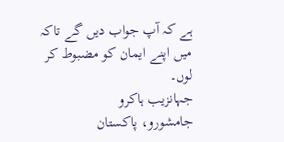ہے کہ آپ جواب دیں گے تاکہ میں اپنے ایمان کو مضبوط کر لوں۔
جہانزیب ہاکرو
جامشورو، پاکستان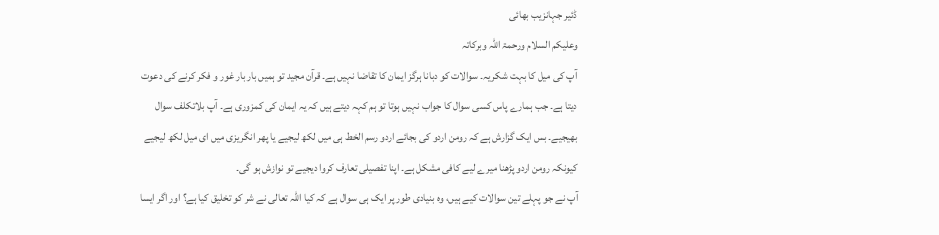ڈئیر جہانزیب بھائی
وعلیکم السلام ورحمۃ اللہ وبرکاتہ
آپ کی میل کا بہت شکریہ۔ سوالات کو دبانا ہرگز ایمان کا تقاضا نہیں ہے۔ قرآن مجید تو ہمیں بار بار غور و فکر کرنے کی دعوت دیتا ہے۔ جب ہمارے پاس کسی سوال کا جواب نہیں ہوتا تو ہم کہہ دیتے ہیں کہ یہ ایمان کی کمزوری ہے۔ آپ بلاتکلف سوال بھیجیے۔ بس ایک گزارش ہے کہ رومن اردو کی بجائے اردو رسم الخط ہی میں لکھ لیجیے یا پھر انگریزی میں ای میل لکھ لیجیے کیونکہ رومن اردو پڑھنا میرے لیے کافی مشکل ہے۔ اپنا تفصیلی تعارف کروا دیجیے تو نوازش ہو گی۔
آپ نے جو پہلے تین سوالات کیے ہیں، وہ بنیادی طور پر ایک ہی سوال ہے کہ کیا اللہ تعالی نے شر کو تخلیق کیا ہے؟ اور اگر ایسا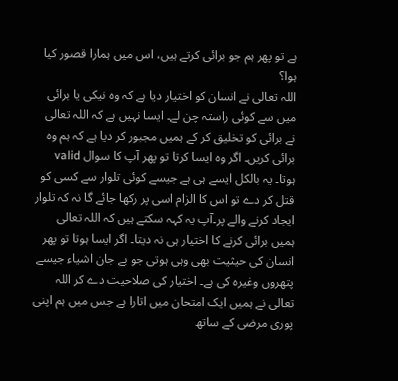ہے تو پھر ہم جو برائی کرتے ہیں، اس میں ہمارا قصور کیا ہوا؟
اللہ تعالی نے انسان کو اختیار دیا ہے کہ وہ نیکی یا برائی میں سے کوئی راستہ چن لے۔ ایسا نہیں ہے کہ اللہ تعالی نے برائی کو تخلیق کر کے ہمیں مجبور کر دیا ہے کہ ہم وہ برائی کریں۔ اگر وہ ایسا کرتا تو پھر آپ کا سوال valid ہوتا۔ یہ بالکل ایسے ہی ہے جیسے کوئی تلوار سے کسی کو قتل کر دے تو اس کا الزام اسی پر رکھا جائے گا نہ کہ تلوار ایجاد کرنے والے پر۔آپ یہ کہہ سکتے ہیں کہ اللہ تعالی ہمیں برائی کرنے کا اختیار ہی نہ دیتا۔ اگر ایسا ہوتا تو پھر انسان کی حیثیت بھی وہی ہوتی جو بے جان اشیاء جیسے پتھروں وغیرہ کی ہے۔ اختیار کی صلاحیت دے کر اللہ تعالی نے ہمیں ایک امتحان میں اتارا ہے جس میں ہم اپنی پوری مرضی کے ساتھ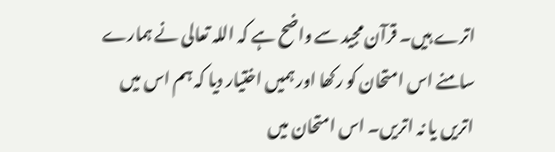اترے ہیں۔ قرآن مجید سے واضح ہے کہ اللہ تعالی نے ہمارے سامنے اس امتحان کو رکھا اور ہمیں اختیار دیا کہ ہم اس میں اتریں یا نہ اتریں۔ اس امتحان میں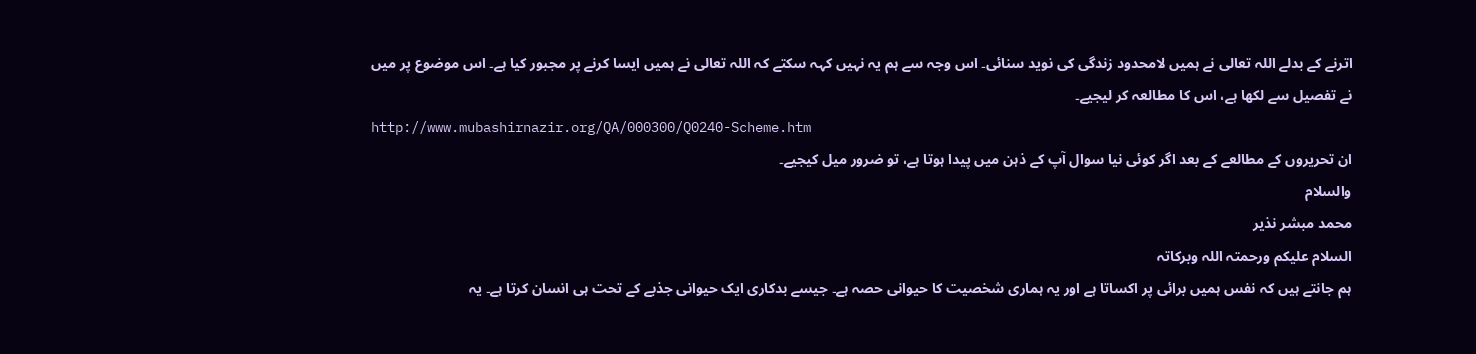اترنے کے بدلے اللہ تعالی نے ہمیں لامحدود زندگی کی نوید سنائی۔ اس وجہ سے ہم یہ نہیں کہہ سکتے کہ اللہ تعالی نے ہمیں ایسا کرنے پر مجبور کیا ہے۔ اس موضوع پر میں نے تفصیل سے لکھا ہے، اس کا مطالعہ کر لیجیے۔
http://www.mubashirnazir.org/QA/000300/Q0240-Scheme.htm
ان تحریروں کے مطالعے کے بعد اگر کوئی نیا سوال آپ کے ذہن میں پیدا ہوتا ہے، تو ضرور میل کیجیے۔
والسلام
محمد مبشر نذیر
السلام علیکم ورحمتہ اللہ وبرکاتہ
ہم جانتے ہیں کہ نفس ہمیں برائی پر اکساتا ہے اور یہ ہماری شخصیت کا حیوانی حصہ ہے۔ جیسے بدکاری ایک حیوانی جذبے کے تحت ہی انسان کرتا ہے۔ یہ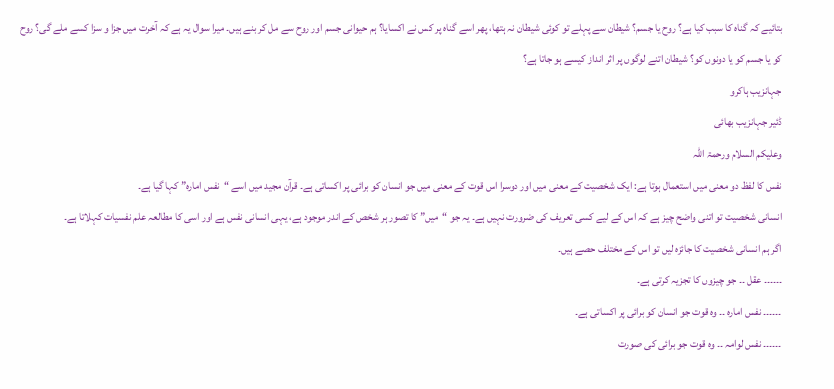بتائیے کہ گناہ کا سبب کیا ہے؟ روح یا جسم؟ شیطان سے پہلے تو کوئی شیطان نہ ہتھا، پھر اسے گناہ پر کس نے اکسایا؟ ہم حیوانی جسم اور روح سے مل کر بنے ہیں۔ میرا سوال یہ ہے کہ آخرت میں جزا و سزا کسے ملے گی؟ روح کو یا جسم کو یا دونوں کو؟ شیطان اتنے لوگوں پر اثر انداز کیسے ہو جاتا ہے؟
جہانزیب ہاکرو
ڈئیر جہانزیب بھائی
وعلیکم السلام ورحمۃ اللہ
نفس کا لفظ دو معنی میں استعمال ہوتا ہے: ایک شخصیت کے معنی میں اور دوسرا اس قوت کے معنی میں جو انسان کو برائی پر اکساتی ہے۔ قرآن مجید میں اسے “نفس امارہ” کہا گیا ہے۔
انسانی شخصیت تو اتنی واضح چیز ہے کہ اس کے لیے کسی تعریف کی ضرورت نہیں ہے۔ یہ جو “میں” کا تصور ہر شخص کے اندر موجود ہے، یہی انسانی نفس ہے اور اسی کا مطالعہ علم نفسیات کہلاتا ہے۔
اگر ہم انسانی شخصیت کا جائزہ لیں تو اس کے مختلف حصے ہیں۔
۔۔۔۔۔۔ عقل ۔۔ جو چیزوں کا تجزیہ کرتی ہے۔
۔۔۔۔۔۔ نفس امارہ ۔۔ وہ قوت جو انسان کو برائی پر اکساتی ہے۔
۔۔۔۔۔۔ نفس لوامہ ۔۔ وہ قوت جو برائی کی صورت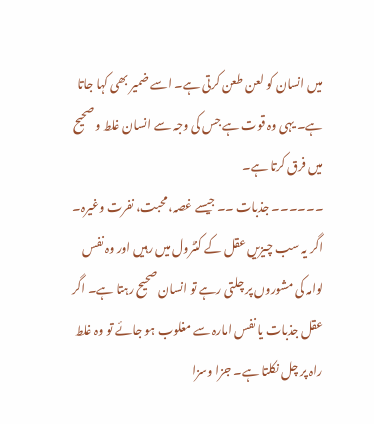میں انسان کو لعن طعن کرتی ہے۔ اسے ضمیر بھی کہا جاتا ہے۔ یہی وہ قوت ہے جس کی وجہ سے انسان غلط و صحیح میں فرق کرتا ہے۔
۔۔۔۔۔۔ جذبات ۔۔ جیسے غصہ، محبت، نفرت وغیرہ۔
اگر یہ سب چیزیں عقل کے کنٹرول میں رہیں اور وہ نفس لوامہ کی مشوروں پر چلتی رہے تو انسان صحیح رہتا ہے۔ اگر عقل جذبات یا نفس امارہ سے مغلوب ہو جائے تو وہ غلط راہ پر چل نکلتا ہے۔ جزا وسزا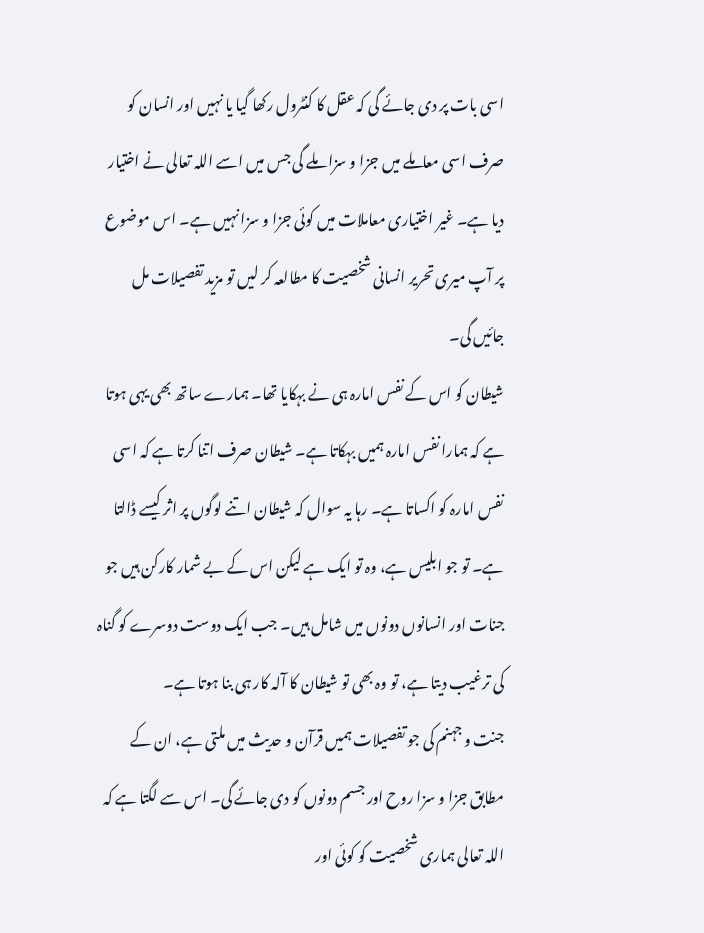اسی بات پر دی جائے گی کہ عقل کا کنٹرول رکھا گیا یا نہیں اور انسان کو صرف اسی معاملے میں جزا و سزا ملے گی جس میں اسے اللہ تعالی نے اختیار دیا ہے۔ غیر اختیاری معاملات میں کوئی جزا و سزا نہیں ہے۔ اس موضوع پر آپ میری تحریر انسانی شخصیت کا مطالعہ کر لیں تو مزید تفصیلات مل جائیں گی۔
شیطان کو اس کے نفس امارہ ہی نے بہکایا تھا۔ ہمارے ساتھ بھی یہی ہوتا ہے کہ ہمارا نفس امارہ ہمیں بہکاتا ہے۔ شیطان صرف اتنا کرتا ہے کہ اسی نفس امارہ کو اکساتا ہے۔ رہا یہ سوال کہ شیطان اتنے لوگوں پر اثر کیسے ڈالتا ہے۔ تو جو ابلیس ہے، وہ تو ایک ہے لیکن اس کے بے شمار کارکن ہیں جو جنات اور انسانوں دونوں میں شامل ہیں۔ جب ایک دوست دوسرے کو گناہ کی ترغیب دیتا ہے، تو وہ بھی تو شیطان کا آلہ کار ہی بنا ہوتا ہے۔
جنت و جہنم کی جو تفصیلات ہمیں قرآن و حدیث میں ملتی ہے، ان کے مطابق جزا و سزا روح اور جسم دونوں کو دی جائے گی۔ اس سے لگتا ہے کہ اللہ تعالی ہماری شخصیت کو کوئی اور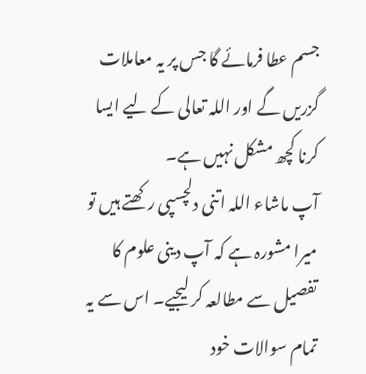جسم عطا فرمائے گا جس پر یہ معاملات گزریں گے اور اللہ تعالی کے لیے ایسا کرنا کچھ مشکل نہیں ہے۔
آپ ماشاء اللہ اتنی دلچسپی رکھتے ہیں تو میرا مشورہ ہے کہ آپ دینی علوم کا تفصیل سے مطالعہ کر لیجیے۔ اس سے یہ تمام سوالات خود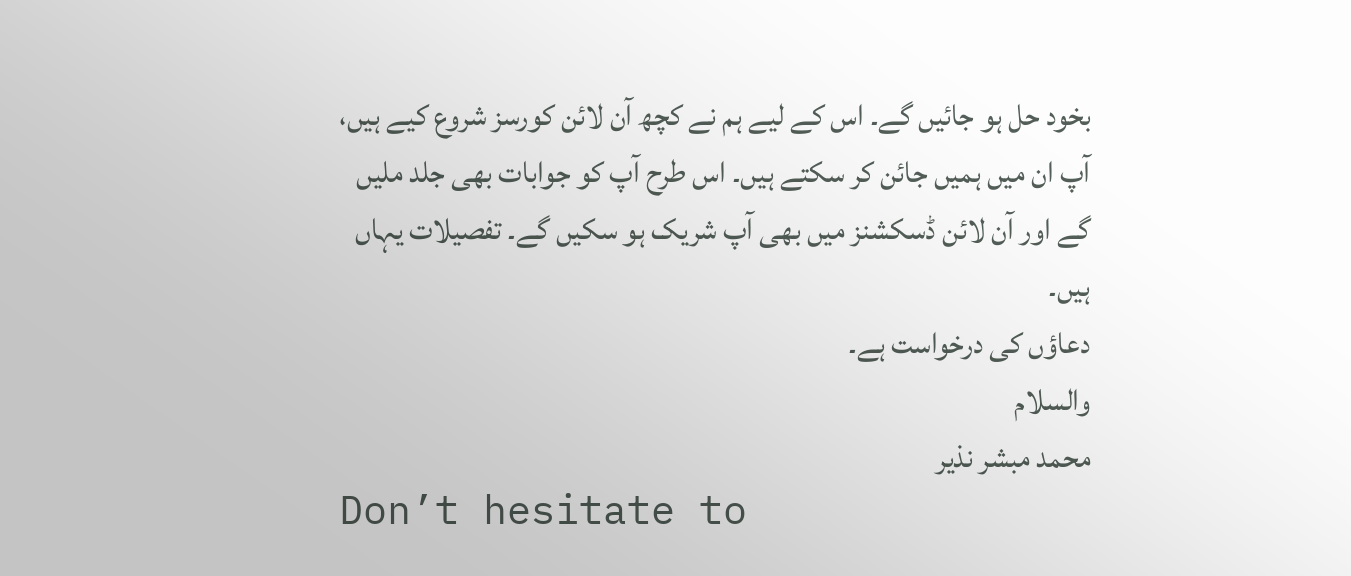بخود حل ہو جائیں گے۔ اس کے لیے ہم نے کچھ آن لائن کورسز شروع کیے ہیں، آپ ان میں ہمیں جائن کر سکتے ہیں۔ اس طرح آپ کو جوابات بھی جلد ملیں گے اور آن لائن ڈسکشنز میں بھی آپ شریک ہو سکیں گے۔ تفصیلات یہاں ہیں۔
دعاؤں کی درخواست ہے۔
والسلام
محمد مبشر نذیر
Don’t hesitate to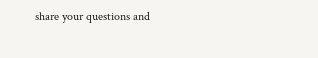share your questions and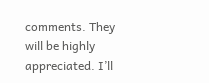comments. They will be highly appreciated. I’ll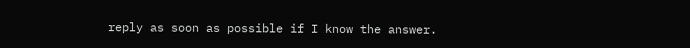reply as soon as possible if I know the answer.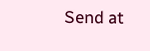Send at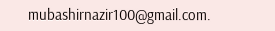mubashirnazir100@gmail.com.